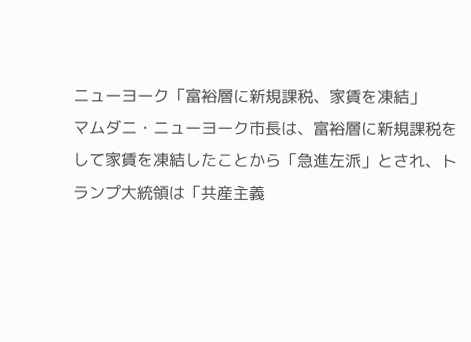ニューヨーク「富裕層に新規課税、家賃を凍結」
マムダニ・ニューヨーク市長は、富裕層に新規課税をして家賃を凍結したことから「急進左派」とされ、トランプ大統領は「共産主義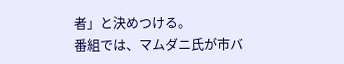者」と決めつける。
番組では、マムダニ氏が市バ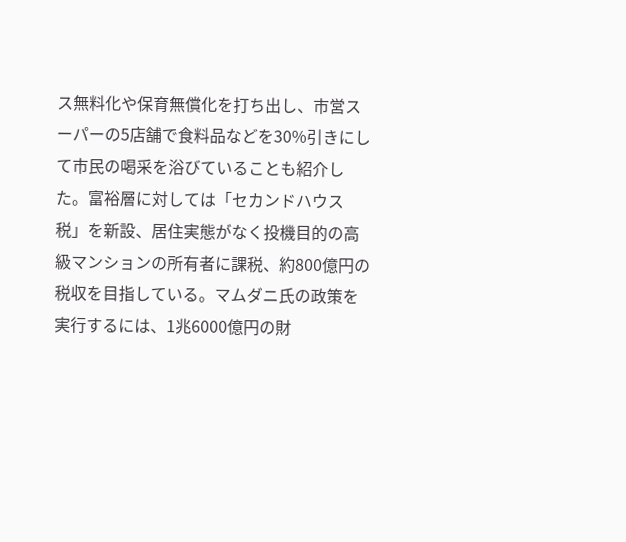ス無料化や保育無償化を打ち出し、市営スーパーの5店舗で食料品などを30%引きにして市民の喝采を浴びていることも紹介した。富裕層に対しては「セカンドハウス税」を新設、居住実態がなく投機目的の高級マンションの所有者に課税、約800億円の税収を目指している。マムダニ氏の政策を実行するには、1兆6000億円の財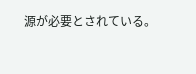源が必要とされている。